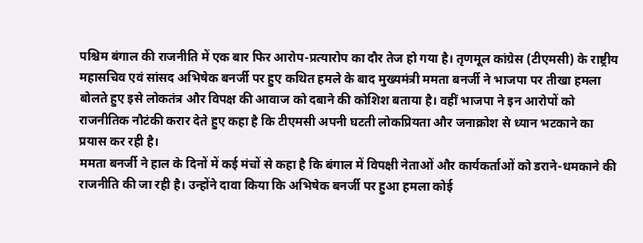पश्चिम बंगाल की राजनीति में एक बार फिर आरोप-प्रत्यारोप का दौर तेज हो गया है। तृणमूल कांग्रेस (टीएमसी) के राष्ट्रीय महासचिव एवं सांसद अभिषेक बनर्जी पर हुए कथित हमले के बाद मुख्यमंत्री ममता बनर्जी ने भाजपा पर तीखा हमला बोलते हुए इसे लोकतंत्र और विपक्ष की आवाज को दबाने की कोशिश बताया है। वहीं भाजपा ने इन आरोपों को राजनीतिक नौटंकी करार देते हुए कहा है कि टीएमसी अपनी घटती लोकप्रियता और जनाक्रोश से ध्यान भटकाने का प्रयास कर रही है।
ममता बनर्जी ने हाल के दिनों में कई मंचों से कहा है कि बंगाल में विपक्षी नेताओं और कार्यकर्ताओं को डराने-धमकाने की राजनीति की जा रही है। उन्होंने दावा किया कि अभिषेक बनर्जी पर हुआ हमला कोई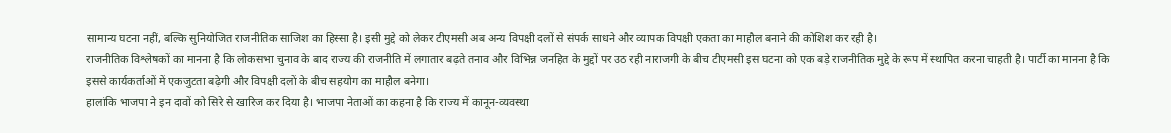सामान्य घटना नहीं, बल्कि सुनियोजित राजनीतिक साजिश का हिस्सा है। इसी मुद्दे को लेकर टीएमसी अब अन्य विपक्षी दलों से संपर्क साधने और व्यापक विपक्षी एकता का माहौल बनाने की कोशिश कर रही है।
राजनीतिक विश्लेषकों का मानना है कि लोकसभा चुनाव के बाद राज्य की राजनीति में लगातार बढ़ते तनाव और विभिन्न जनहित के मुद्दों पर उठ रही नाराजगी के बीच टीएमसी इस घटना को एक बड़े राजनीतिक मुद्दे के रूप में स्थापित करना चाहती है। पार्टी का मानना है कि इससे कार्यकर्ताओं में एकजुटता बढ़ेगी और विपक्षी दलों के बीच सहयोग का माहौल बनेगा।
हालांकि भाजपा ने इन दावों को सिरे से खारिज कर दिया है। भाजपा नेताओं का कहना है कि राज्य में कानून-व्यवस्था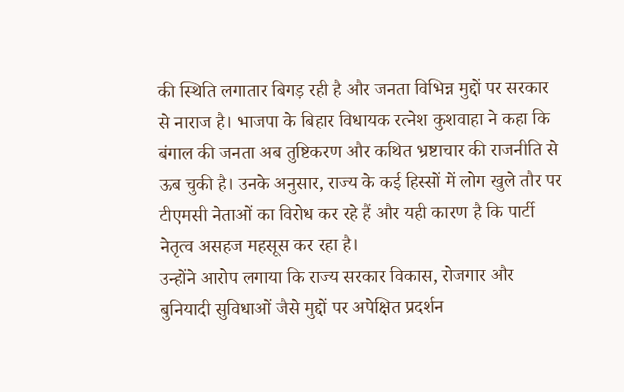की स्थिति लगातार बिगड़ रही है और जनता विभिन्न मुद्दों पर सरकार से नाराज है। भाजपा के बिहार विधायक रत्नेश कुशवाहा ने कहा कि बंगाल की जनता अब तुष्टिकरण और कथित भ्रष्टाचार की राजनीति से ऊब चुकी है। उनके अनुसार, राज्य के कई हिस्सों में लोग खुले तौर पर टीएमसी नेताओं का विरोध कर रहे हैं और यही कारण है कि पार्टी नेतृत्व असहज महसूस कर रहा है।
उन्होंने आरोप लगाया कि राज्य सरकार विकास, रोजगार और बुनियादी सुविधाओं जैसे मुद्दों पर अपेक्षित प्रदर्शन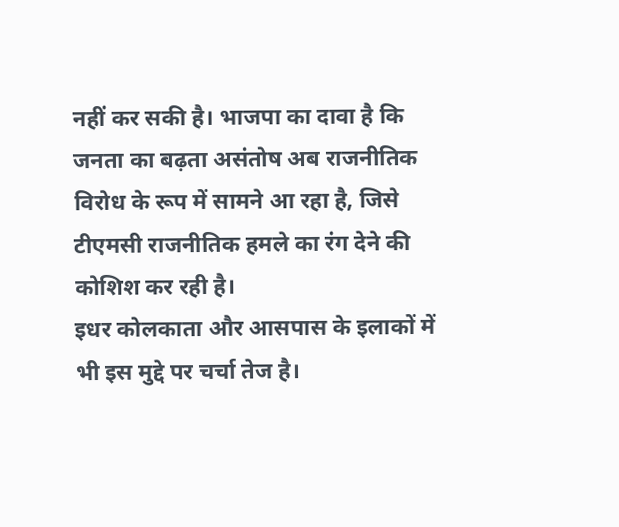नहीं कर सकी है। भाजपा का दावा है कि जनता का बढ़ता असंतोष अब राजनीतिक विरोध के रूप में सामने आ रहा है, जिसे टीएमसी राजनीतिक हमले का रंग देने की कोशिश कर रही है।
इधर कोलकाता और आसपास के इलाकों में भी इस मुद्दे पर चर्चा तेज है।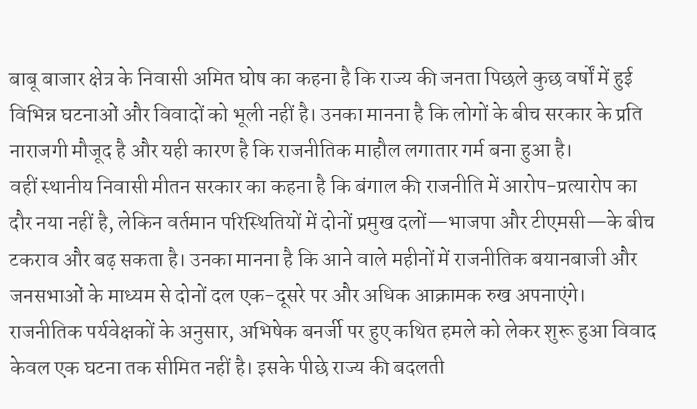बाबू बाजार क्षेत्र के निवासी अमित घोष का कहना है कि राज्य की जनता पिछले कुछ वर्षों में हुई विभिन्न घटनाओं और विवादों को भूली नहीं है। उनका मानना है कि लोगों के बीच सरकार के प्रति नाराजगी मौजूद है और यही कारण है कि राजनीतिक माहौल लगातार गर्म बना हुआ है।
वहीं स्थानीय निवासी मीतन सरकार का कहना है कि बंगाल की राजनीति में आरोप-प्रत्यारोप का दौर नया नहीं है, लेकिन वर्तमान परिस्थितियों में दोनों प्रमुख दलों—भाजपा और टीएमसी—के बीच टकराव और बढ़ सकता है। उनका मानना है कि आने वाले महीनों में राजनीतिक बयानबाजी और जनसभाओं के माध्यम से दोनों दल एक-दूसरे पर और अधिक आक्रामक रुख अपनाएंगे।
राजनीतिक पर्यवेक्षकों के अनुसार, अभिषेक बनर्जी पर हुए कथित हमले को लेकर शुरू हुआ विवाद केवल एक घटना तक सीमित नहीं है। इसके पीछे राज्य की बदलती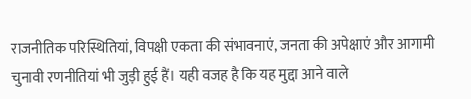राजनीतिक परिस्थितियां, विपक्षी एकता की संभावनाएं, जनता की अपेक्षाएं और आगामी चुनावी रणनीतियां भी जुड़ी हुई हैं। यही वजह है कि यह मुद्दा आने वाले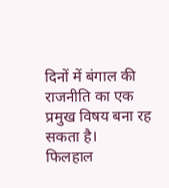दिनों में बंगाल की राजनीति का एक प्रमुख विषय बना रह सकता है।
फिलहाल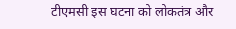टीएमसी इस घटना को लोकतंत्र और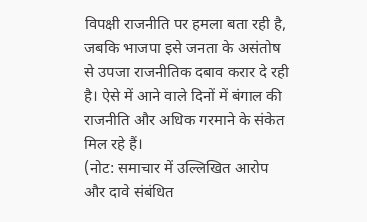विपक्षी राजनीति पर हमला बता रही है, जबकि भाजपा इसे जनता के असंतोष से उपजा राजनीतिक दबाव करार दे रही है। ऐसे में आने वाले दिनों में बंगाल की राजनीति और अधिक गरमाने के संकेत मिल रहे हैं।
(नोट: समाचार में उल्लिखित आरोप और दावे संबंधित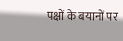पक्षों के बयानों पर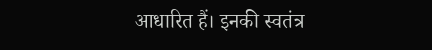आधारित हैं। इनकी स्वतंत्र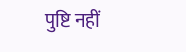पुष्टि नहीं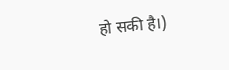हो सकी है।)